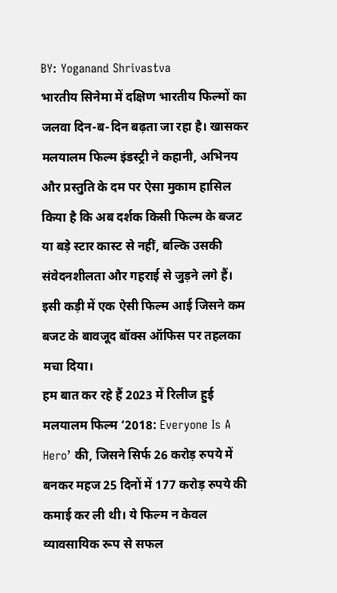BY: Yoganand Shrivastva
भारतीय सिनेमा में दक्षिण भारतीय फिल्मों का जलवा दिन-ब-दिन बढ़ता जा रहा है। खासकर मलयालम फिल्म इंडस्ट्री ने कहानी, अभिनय और प्रस्तुति के दम पर ऐसा मुकाम हासिल किया है कि अब दर्शक किसी फिल्म के बजट या बड़े स्टार कास्ट से नहीं, बल्कि उसकी संवेदनशीलता और गहराई से जुड़ने लगे हैं। इसी कड़ी में एक ऐसी फिल्म आई जिसने कम बजट के बावजूद बॉक्स ऑफिस पर तहलका मचा दिया।
हम बात कर रहे हैं 2023 में रिलीज हुई मलयालम फिल्म ‘2018: Everyone Is A Hero’ की, जिसने सिर्फ 26 करोड़ रुपये में बनकर महज 25 दिनों में 177 करोड़ रुपये की कमाई कर ली थी। ये फिल्म न केवल व्यावसायिक रूप से सफल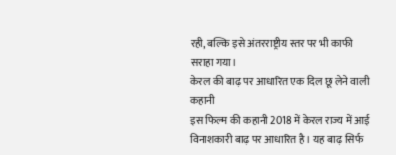रही, बल्कि इसे अंतरराष्ट्रीय स्तर पर भी काफी सराहा गया।
केरल की बाढ़ पर आधारित एक दिल छू लेने वाली कहानी
इस फिल्म की कहानी 2018 में केरल राज्य में आई विनाशकारी बाढ़ पर आधारित है। यह बाढ़ सिर्फ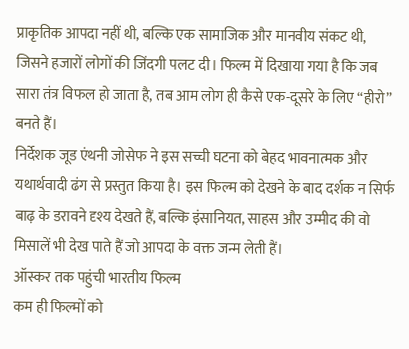प्राकृतिक आपदा नहीं थी, बल्कि एक सामाजिक और मानवीय संकट थी, जिसने हजारों लोगों की जिंदगी पलट दी। फिल्म में दिखाया गया है कि जब सारा तंत्र विफल हो जाता है, तब आम लोग ही कैसे एक-दूसरे के लिए “हीरो” बनते हैं।
निर्देशक जूड एंथनी जोसेफ ने इस सच्ची घटना को बेहद भावनात्मक और यथार्थवादी ढंग से प्रस्तुत किया है। इस फिल्म को देखने के बाद दर्शक न सिर्फ बाढ़ के डरावने दृश्य देखते हैं, बल्कि इंसानियत, साहस और उम्मीद की वो मिसालें भी देख पाते हैं जो आपदा के वक्त जन्म लेती हैं।
ऑस्कर तक पहुंची भारतीय फिल्म
कम ही फिल्मों को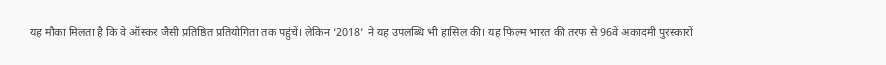यह मौका मिलता है कि वे ऑस्कर जैसी प्रतिष्ठित प्रतियोगिता तक पहुंचें। लेकिन ‘2018’ ने यह उपलब्धि भी हासिल की। यह फिल्म भारत की तरफ से 96वें अकादमी पुरस्कारों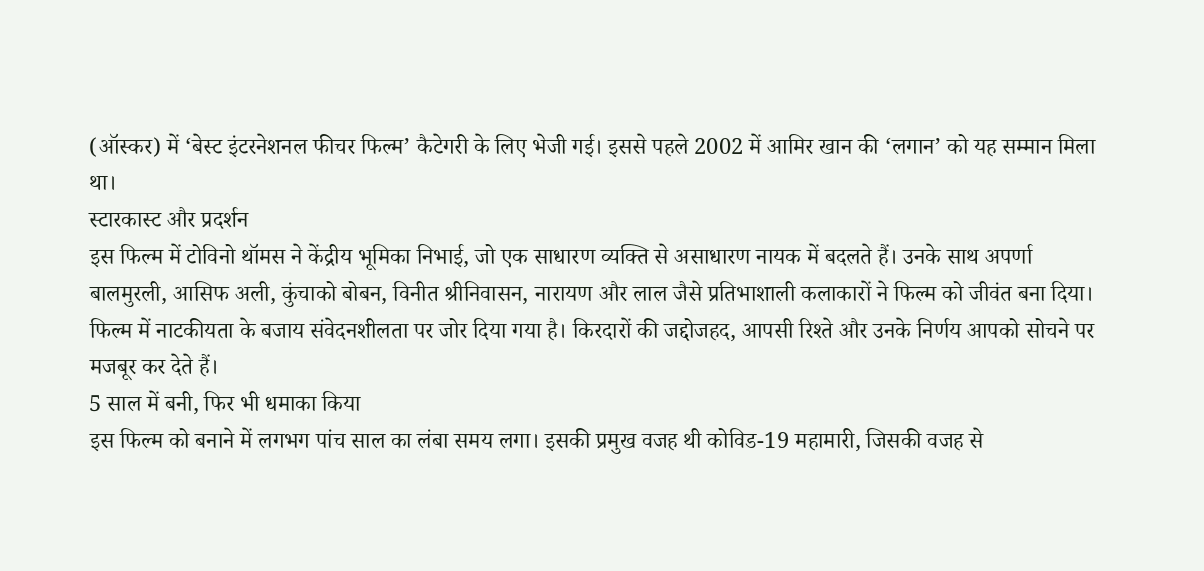(ऑस्कर) में ‘बेस्ट इंटरनेशनल फीचर फिल्म’ कैटेगरी के लिए भेजी गई। इससे पहले 2002 में आमिर खान की ‘लगान’ को यह सम्मान मिला था।
स्टारकास्ट और प्रदर्शन
इस फिल्म में टोविनो थॉमस ने केंद्रीय भूमिका निभाई, जो एक साधारण व्यक्ति से असाधारण नायक में बदलते हैं। उनके साथ अपर्णा बालमुरली, आसिफ अली, कुंचाको बोबन, विनीत श्रीनिवासन, नारायण और लाल जैसे प्रतिभाशाली कलाकारों ने फिल्म को जीवंत बना दिया।
फिल्म में नाटकीयता के बजाय संवेदनशीलता पर जोर दिया गया है। किरदारों की जद्दोजहद, आपसी रिश्ते और उनके निर्णय आपको सोचने पर मजबूर कर देते हैं।
5 साल में बनी, फिर भी धमाका किया
इस फिल्म को बनाने में लगभग पांच साल का लंबा समय लगा। इसकी प्रमुख वजह थी कोविड-19 महामारी, जिसकी वजह से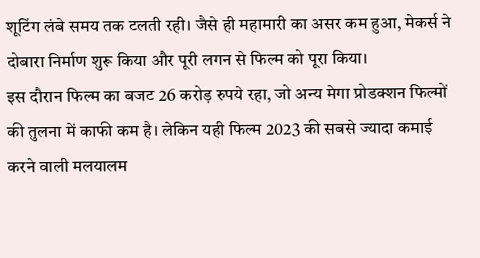शूटिंग लंबे समय तक टलती रही। जैसे ही महामारी का असर कम हुआ, मेकर्स ने दोबारा निर्माण शुरू किया और पूरी लगन से फिल्म को पूरा किया।
इस दौरान फिल्म का बजट 26 करोड़ रुपये रहा, जो अन्य मेगा प्रोडक्शन फिल्मों की तुलना में काफी कम है। लेकिन यही फिल्म 2023 की सबसे ज्यादा कमाई करने वाली मलयालम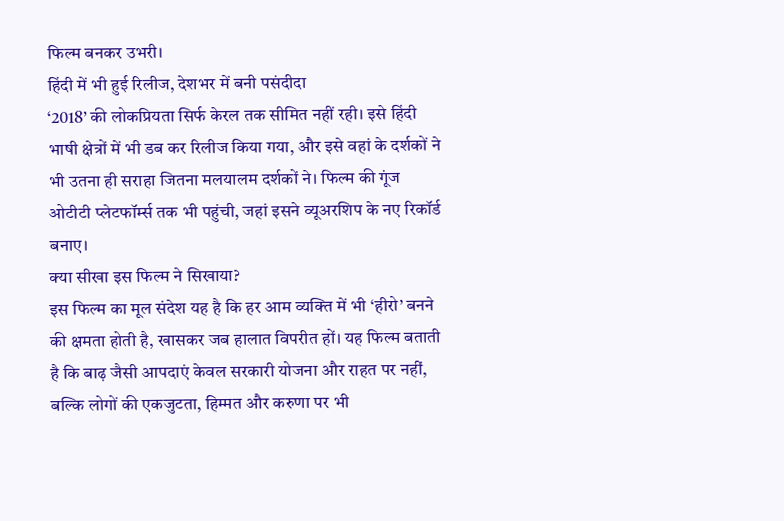फिल्म बनकर उभरी।
हिंदी में भी हुई रिलीज, देशभर में बनी पसंदीदा
‘2018’ की लोकप्रियता सिर्फ केरल तक सीमित नहीं रही। इसे हिंदी भाषी क्षेत्रों में भी डब कर रिलीज किया गया, और इसे वहां के दर्शकों ने भी उतना ही सराहा जितना मलयालम दर्शकों ने। फिल्म की गूंज ओटीटी प्लेटफॉर्म्स तक भी पहुंची, जहां इसने व्यूअरशिप के नए रिकॉर्ड बनाए।
क्या सीखा इस फिल्म ने सिखाया?
इस फिल्म का मूल संदेश यह है कि हर आम व्यक्ति में भी ‘हीरो’ बनने की क्षमता होती है, खासकर जब हालात विपरीत हों। यह फिल्म बताती है कि बाढ़ जैसी आपदाएं केवल सरकारी योजना और राहत पर नहीं, बल्कि लोगों की एकजुटता, हिम्मत और करुणा पर भी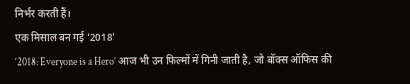निर्भर करती हैं।
एक मिसाल बन गई ‘2018’
‘2018: Everyone is a Hero’ आज भी उन फिल्मों में गिनी जाती है, जो बॉक्स ऑफिस की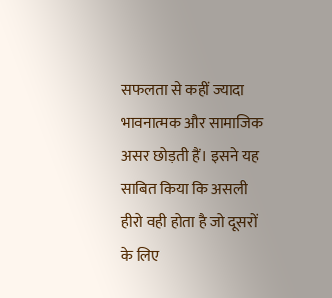सफलता से कहीं ज्यादा भावनात्मक और सामाजिक असर छोड़ती हैं। इसने यह साबित किया कि असली हीरो वही होता है जो दूसरों के लिए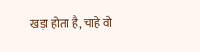खड़ा होता है, चाहे वो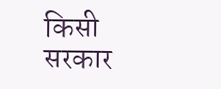किसी सरकार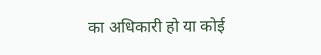का अधिकारी हो या कोई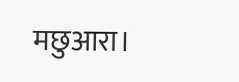मछुआरा।